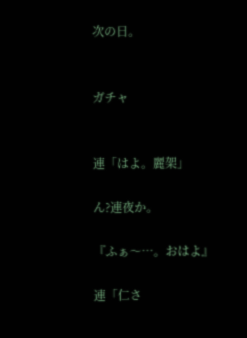次の日。


ガチャ


連「はよ。麗架」

ん?連夜か。

『ふぁ〜…。おはよ』

連「仁さ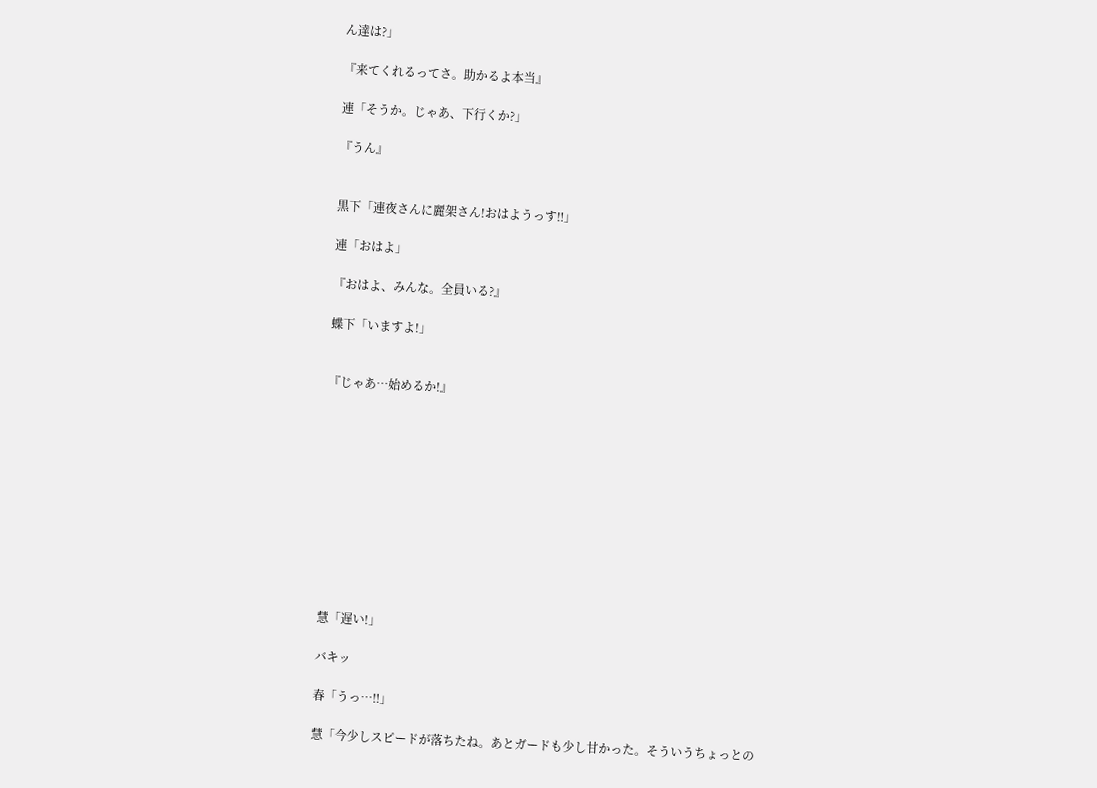ん達は?」

『来てくれるってさ。助かるよ本当』

連「そうか。じゃあ、下行くか?」

『うん』


黒下「連夜さんに麗架さん!おはようっす‼」

連「おはよ」

『おはよ、みんな。全員いる?』

蝶下「いますよ!」


『じゃあ…始めるか!』











慧「遅い!」

バキッ

春「うっ…‼」

慧「今少しスピードが落ちたね。あとガードも少し甘かった。そういうちょっとの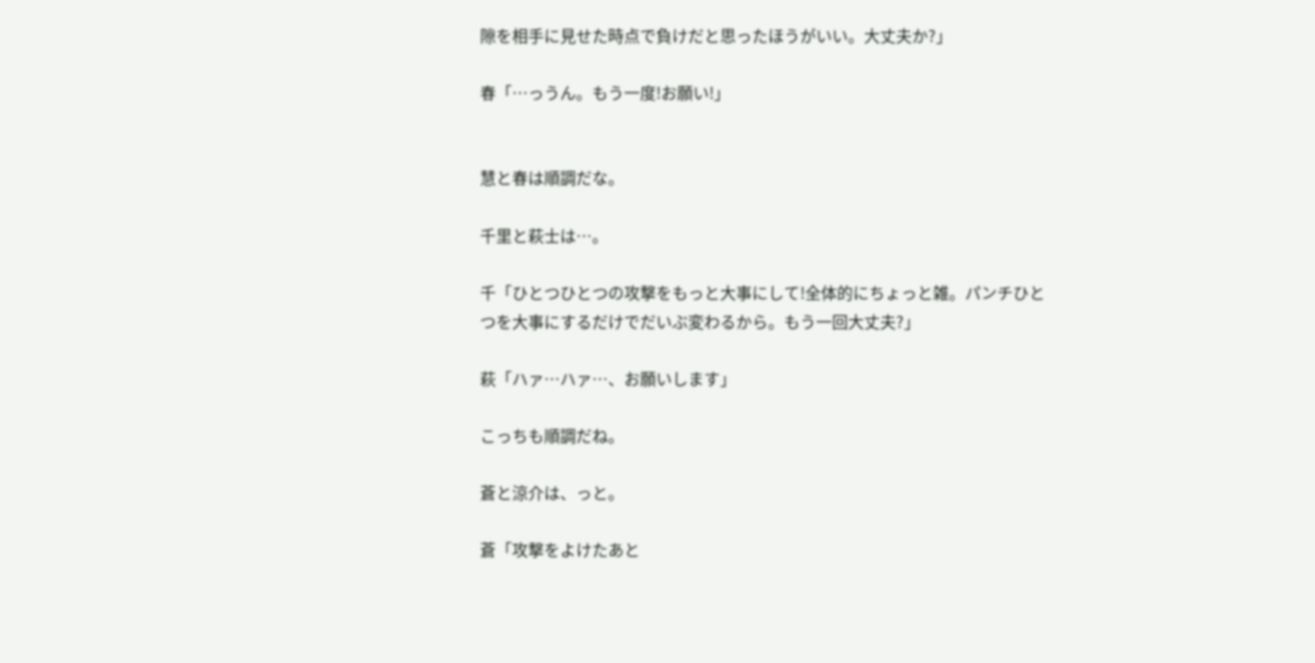隙を相手に見せた時点で負けだと思ったほうがいい。大丈夫か?」

春「…っうん。もう一度!お願い!」


慧と春は順調だな。

千里と萩士は…。

千「ひとつひとつの攻撃をもっと大事にして!全体的にちょっと雑。パンチひとつを大事にするだけでだいぶ変わるから。もう一回大丈夫?」

萩「ハァ…ハァ…、お願いします」

こっちも順調だね。

蒼と涼介は、っと。

蒼「攻撃をよけたあと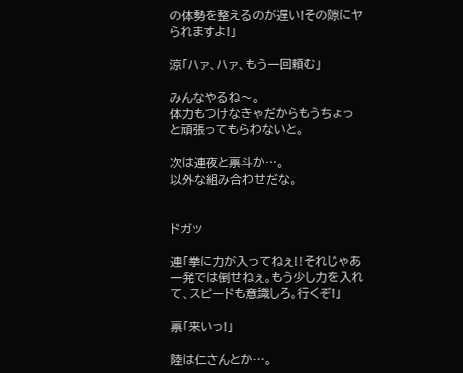の体勢を整えるのが遅い!その隙にヤられますよ!」

涼「ハァ、ハァ、もう一回頼む」

みんなやるね〜。
体力もつけなきゃだからもうちょっと頑張ってもらわないと。

次は連夜と禀斗か…。
以外な組み合わせだな。


ドガッ

連「拳に力が入ってねぇ‼それじゃあ一発では倒せねぇ。もう少し力を入れて、スピードも意識しろ。行くぞ!」

禀「来いっ!」

陸は仁さんとか…。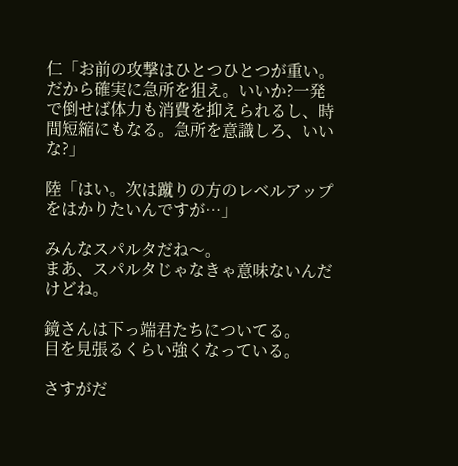仁「お前の攻撃はひとつひとつが重い。だから確実に急所を狙え。いいか?一発で倒せば体力も消費を抑えられるし、時間短縮にもなる。急所を意識しろ、いいな?」

陸「はい。次は蹴りの方のレベルアップをはかりたいんですが…」

みんなスパルタだね〜。
まあ、スパルタじゃなきゃ意味ないんだけどね。

鏡さんは下っ端君たちについてる。
目を見張るくらい強くなっている。

さすがだ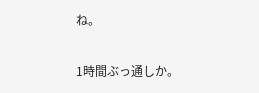ね。

1時間ぶっ通しか。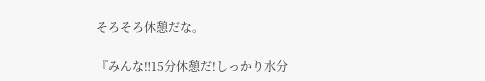そろそろ休憩だな。

『みんな‼15分休憩だ!しっかり水分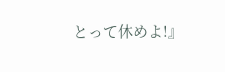とって休めよ!』